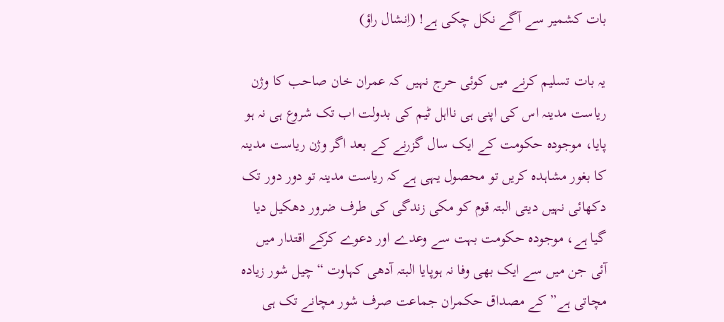بات کشمیر سے آگے نکل چکی ہے! (اِنشال راؤ)

یہ بات تسلیم کرنے میں کوئی حرج نہیں کہ عمران خان صاحب کا وژن ریاست مدینہ اس کی اپنی ہی نااہل ٹیم کی بدولت اب تک شروع ہی نہ ہو پایا، موجودہ حکومت کے ایک سال گزرنے کے بعد اگر وژن ریاست مدینہ کا بغور مشاہدہ کریں تو محصول یہی ہے کہ ریاست مدینہ تو دور دور تک دکھائی نہیں دیتی البتہ قوم کو مکی زندگی کی طرف ضرور دھکیل دیا گیا ہے، موجودہ حکومت بہت سے وعدے اور دعوے کرکے اقتدار میں آئی جن میں سے ایک بھی وفا نہ ہوپایا البتہ آدھی کہاوت “چیل شور زیادہ مچاتی ہے” کے مصداق حکمران جماعت صرف شور مچانے تک ہی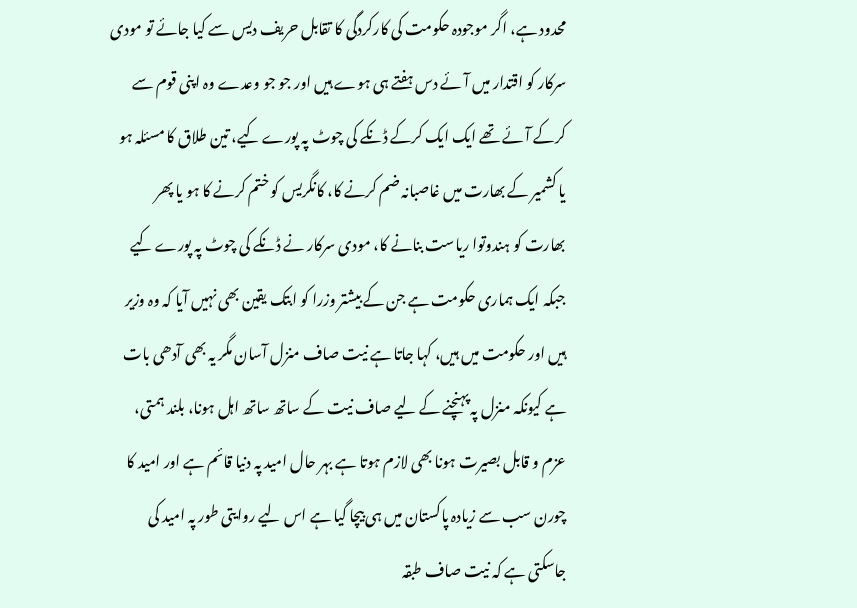محدود ہے، اگر موجودہ حکومت کی کارکردگی کا تقابل حریف دیس سے کیا جائے تو مودی سرکار کو اقتدار میں آئے دس ہفتے ہی ہوے ہیں اور جو جو وعدے وہ اپنی قوم سے کرکے آئے تھے ایک ایک کرکے ڈنکے کی چوٹ پہ پورے کیے، تین طلاق کا مسئلہ ہو یا کشمیر کے بھارت میں غاصبانہ ضم کرنے کا، کانگریس کو ختم کرنے کا ہو یا پھر بھارت کو ہندوتوا ریاست بنانے کا، مودی سرکار نے ڈنکے کی چوٹ پہ پورے کیے جبکہ ایک ہماری حکومت ہے جن کے بیشتر وزرا کو ابتک یقین بھی نہیں آیا کہ وہ وزیر ہیں اور حکومت میں ہیں، کہا جاتا ہے نیت صاف منزل آسان مگر یہ بھی آدھی بات ہے کیونکہ منزل پہ پہنچنے کے لیے صاف نیت کے ساتھ ساتھ اہل ہونا، بلند ہمتی، عزم و قابل بصیرت ہونا بھی لازم ہوتا ہے بہر حال امید پہ دنیا قائم ہے اور امید کا چورن سب سے زیادہ پاکستان میں ہی بیچا گیا ہے اس لیے روایتی طور پہ امید کی جاسکتی ہے کہ نیت صاف طبقہ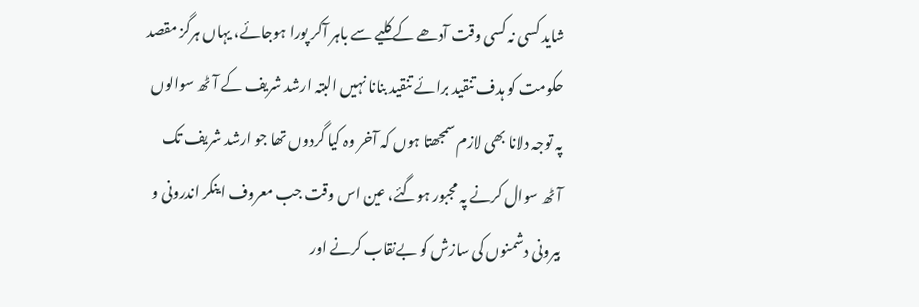شاید کسی نہ کسی وقت آدھے کے کلیے سے باہر آکر پورا ہوجائے، یہاں ہرگز مقصد حکومت کو ہدف تنقید برائے تنقید بنانا نہیں البتہ ارشد شریف کے آٹھ سوالوں پہ توجہ دلانا بھی لازم سمجھتا ہوں کہ آخر وہ کیا گردوں تھا جو ارشد شریف تک آٹھ سوال کرنے پہ مجبور ہوگئے، عین اس وقت جب معروف اینکر اندرونی و بیرونی دشمنوں کی سازش کو بےنقاب کرنے اور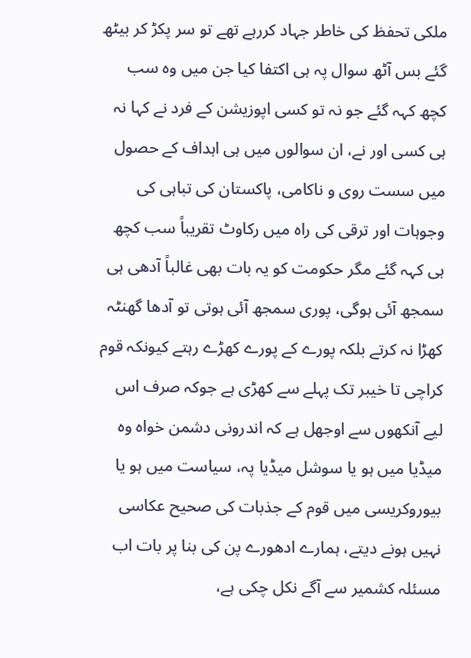ملکی تحفظ کی خاطر جہاد کررہے تھے تو سر پکڑ کر بیٹھ گئے بس آٹھ سوال پہ ہی اکتفا کیا جن میں وہ سب کچھ کہہ گئے جو نہ تو کسی اپوزیشن کے فرد نے کہا نہ ہی کسی اور نے، ان سوالوں میں ہی اہداف کے حصول میں سست روی و ناکامی، پاکستان کی تباہی کی وجوہات اور ترقی کی راہ میں رکاوٹ تقریباً سب کچھ ہی کہہ گئے مگر حکومت کو یہ بات بھی غالباً آدھی ہی سمجھ آئی ہوگی، پوری سمجھ آئی ہوتی تو آدھا گھنٹہ کھڑا نہ کرتے بلکہ پورے کے پورے کھڑے رہتے کیونکہ قوم کراچی تا خیبر تک پہلے سے کھڑی ہے جوکہ صرف اس لیے آنکھوں سے اوجھل ہے کہ اندرونی دشمن خواہ وہ میڈیا میں ہو یا سوشل میڈیا پہ، سیاست میں ہو یا بیوروکریسی میں قوم کے جذبات کی صحیح عکاسی نہیں ہونے دیتے، ہمارے ادھورے پن کی بنا پر بات اب مسئلہ کشمیر سے آگے نکل چکی ہے،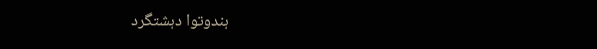ہندوتوا دہشتگرد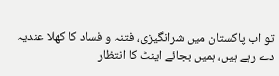تو اب پاکستان میں شرانگیزی، فتنہ و فساد کا کھلا عندیہ دے رہے ہیں، ہمیں بجائے اینٹ کا انتظار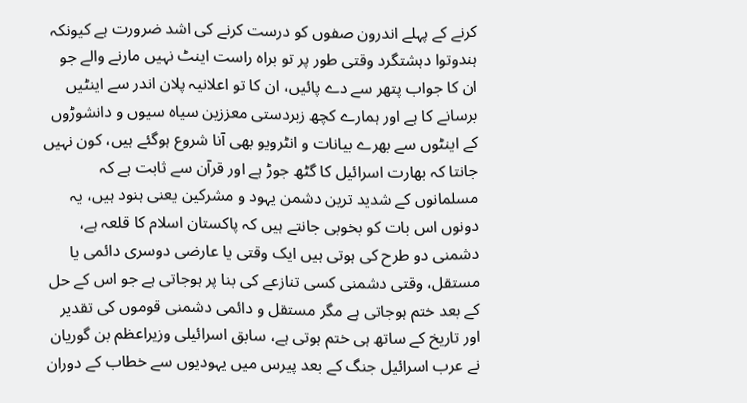کرنے کے پہلے اندرون صفوں کو درست کرنے کی اشد ضرورت ہے کیونکہ ہندوتوا دہشتگرد وقتی طور پر تو براہ راست اینٹ نہیں مارنے والے جو ان کا جواب پتھر سے دے پائیں، ان کا تو اعلانیہ پلان اندر سے اینٹیں برسانے کا ہے اور ہمارے کچھ زبردستی معززین سیاہ سیوں و دانشوڑوں کے اینٹوں سے بھرے بیانات و انٹرویو بھی آنا شروع ہوگئے ہیں، کون نہیں جانتا کہ بھارت اسرائیل کا گٹھ جوڑ ہے اور قرآن سے ثابت ہے کہ مسلمانوں کے شدید ترین دشمن یہود و مشرکین یعنی ہنود ہیں، یہ دونوں اس بات کو بخوبی جانتے ہیں کہ پاکستان اسلام کا قلعہ ہے، دشمنی دو طرح کی ہوتی ہیں ایک وقتی یا عارضی دوسری دائمی یا مستقل، وقتی دشمنی کسی تنازعے کی بنا پر ہوجاتی ہے جو اس کے حل کے بعد ختم ہوجاتی ہے مگر مستقل و دائمی دشمنی قوموں کی تقدیر اور تاریخ کے ساتھ ہی ختم ہوتی ہے، سابق اسرائیلی وزیراعظم بن گوریان نے عرب اسرائیل جنگ کے بعد پیرس میں یہودیوں سے خطاب کے دوران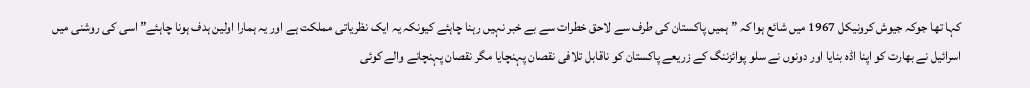کہا تھا جوکہ جیوش کرونیکل 1967 میں شائع ہوا کہ ” ہمیں پاکستان کی طرف سے لاحق خطرات سے بے خبر نہیں رہنا چاہئے کیونکہ یہ ایک نظریاتی مملکت ہے اور یہ ہمارا اولین ہدف ہونا چاہئے” اسی کی روشنی میں اسرائیل نے بھارت کو اپنا اڈہ بنایا اور دونوں نے سلو پوائزننگ کے زریعے پاکستان کو ناقابل تلافی نقصان پہنچایا مگر نقصان پہنچانے والے کوئی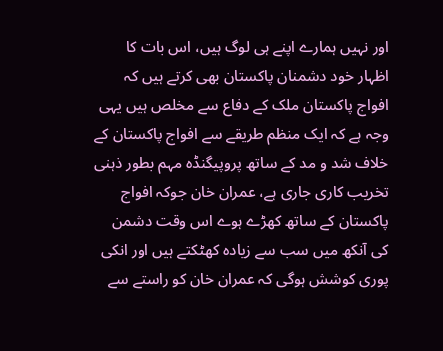اور نہیں ہمارے اپنے ہی لوگ ہیں، اس بات کا اظہار خود دشمنان پاکستان بھی کرتے ہیں کہ افواج پاکستان ملک کے دفاع سے مخلص ہیں یہی وجہ ہے کہ ایک منظم طریقے سے افواج پاکستان کے خلاف شد و مد کے ساتھ پروپیگنڈہ مہم بطور ذہنی تخریب کاری جاری ہے، عمران خان جوکہ افواج پاکستان کے ساتھ کھڑے ہوے اس وقت دشمن کی آنکھ میں سب سے زیادہ کھٹکتے ہیں اور انکی پوری کوشش ہوگی کہ عمران خان کو راستے سے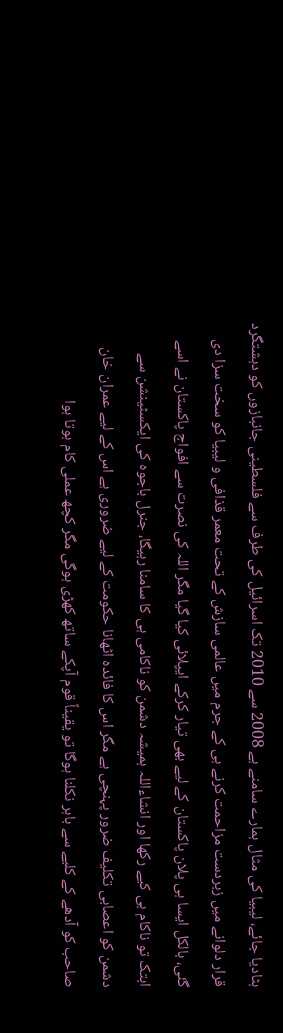ہٹادیا جائے، لیبیا کی مثال ہمارے سامنے ہے 2008 سے 2010 تک اسرائیل کی طرف سے فلسطینی جانبازوں کو دہشتگرد قرار دلوانے میں زبردست مزاحمت کرنے ہی کے جرم میں عالمی سازش کے تحت معمر قذافی و لیبیا کو سخت سزا دی گئی، بالکل ایسا ہی پلان پاکستان کے لیے بھی تیار کرکے ایپلائی کیا گیا مگر اللہ کی نصرت سے افواج پاکستان نے اسے ابتک تو ناکام ہی کیے رکھا اور انشاءاللہ ہمیشہ دشمن کو ناکامی ہی کا سامنا رہیگا، جنرل باجوہ کی ایکسٹینشن سے دشمن کو اعصابی تکلیف ضرور پہنچی ہے مگر اس کا فائدہ اٹھانا حکومت کے لیے ضروری ہے اس کے لیے عمران خان صاحب کو آدھے کے کلیے سے باہر نکلنا ہوگا تو یقیناً قوم آپکے ساتھ کھڑی ہوگی مگر کچھ عملی کام ہوتا ہوا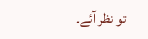تو نظر آئے۔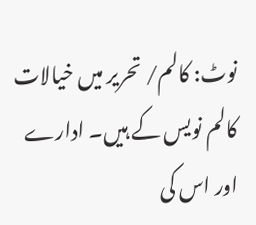نوٹ: کالم/ تحریر میں خیالات کالم نویس کے ہیں۔ ادارے اور اس کی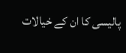پالیسی کا ان کے خیالات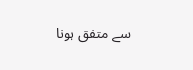سے متفق ہونا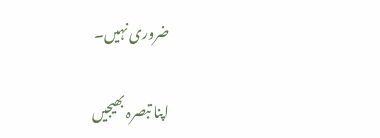ضروری نہیں۔

اپنا تبصرہ بھیجیں